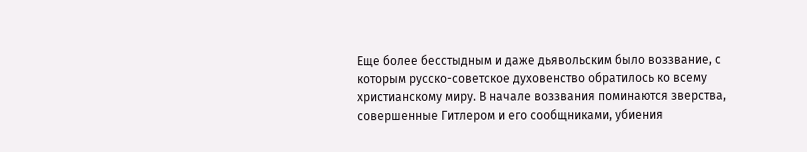Еще более бесстыдным и даже дьявольским было воззвание, с которым русско-советское духовенство обратилось ко всему христианскому миру. В начале воззвания поминаются зверства, совершенные Гитлером и его сообщниками, убиения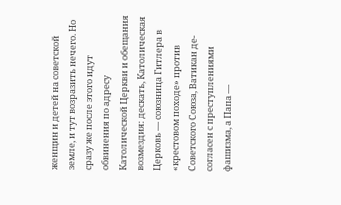женщин и детей на советской земле, и тут возразить нечего. Но сразу же после этого идут обвинения по адресу Католической Церкви и обещания возмездия: дескать, Католическая Церковь — союзница Гитлера в «крестовом походе» против Советского Союза, Ватикан де-согласен с преступлениями фашизма, а Папа —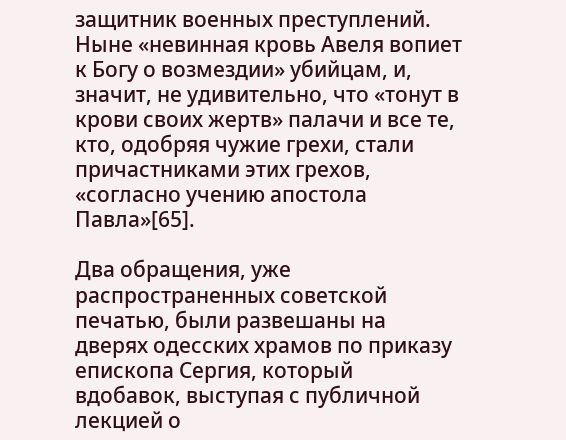защитник военных преступлений. Ныне «невинная кровь Авеля вопиет к Богу о возмездии» убийцам, и, значит, не удивительно, что «тонут в крови своих жертв» палачи и все те, кто, одобряя чужие грехи, стали причастниками этих грехов, «согласно учению апостола Павла»[65].

Два обращения, уже распространенных советской печатью, были развешаны на дверях одесских храмов по приказу епископа Сергия, который вдобавок, выступая с публичной лекцией о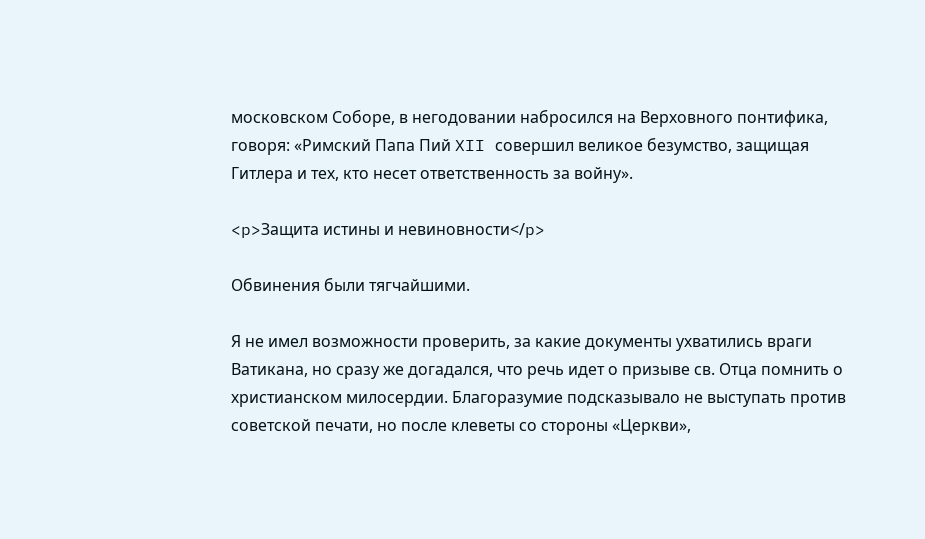московском Соборе, в негодовании набросился на Верховного понтифика, говоря: «Римский Папа Пий XII совершил великое безумство, защищая Гитлера и тех, кто несет ответственность за войну».

<p>Защита истины и невиновности</p>

Обвинения были тягчайшими.

Я не имел возможности проверить, за какие документы ухватились враги Ватикана, но сразу же догадался, что речь идет о призыве св. Отца помнить о христианском милосердии. Благоразумие подсказывало не выступать против советской печати, но после клеветы со стороны «Церкви»,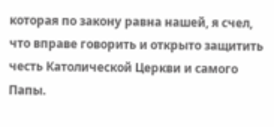которая по закону равна нашей, я счел, что вправе говорить и открыто защитить честь Католической Церкви и самого Папы.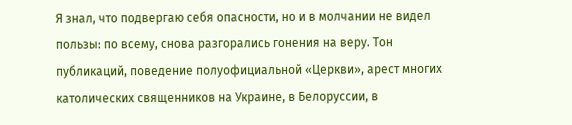Я знал, что подвергаю себя опасности, но и в молчании не видел пользы: по всему, снова разгорались гонения на веру. Тон публикаций, поведение полуофициальной «Церкви», арест многих католических священников на Украине, в Белоруссии, в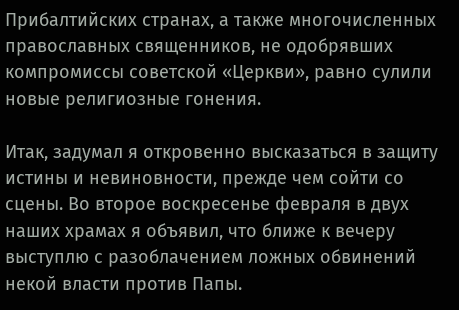Прибалтийских странах, а также многочисленных православных священников, не одобрявших компромиссы советской «Церкви», равно сулили новые религиозные гонения.

Итак, задумал я откровенно высказаться в защиту истины и невиновности, прежде чем сойти со сцены. Во второе воскресенье февраля в двух наших храмах я объявил, что ближе к вечеру выступлю с разоблачением ложных обвинений некой власти против Папы.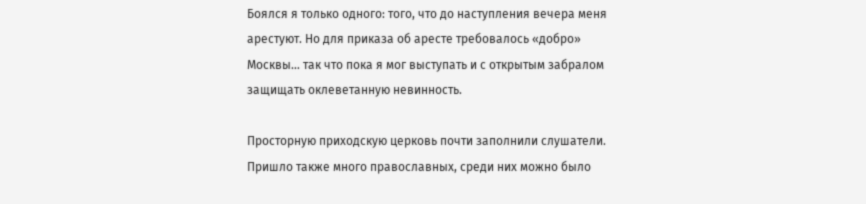Боялся я только одного: того, что до наступления вечера меня арестуют. Но для приказа об аресте требовалось «добро» Москвы… так что пока я мог выступать и с открытым забралом защищать оклеветанную невинность.

Просторную приходскую церковь почти заполнили слушатели. Пришло также много православных, среди них можно было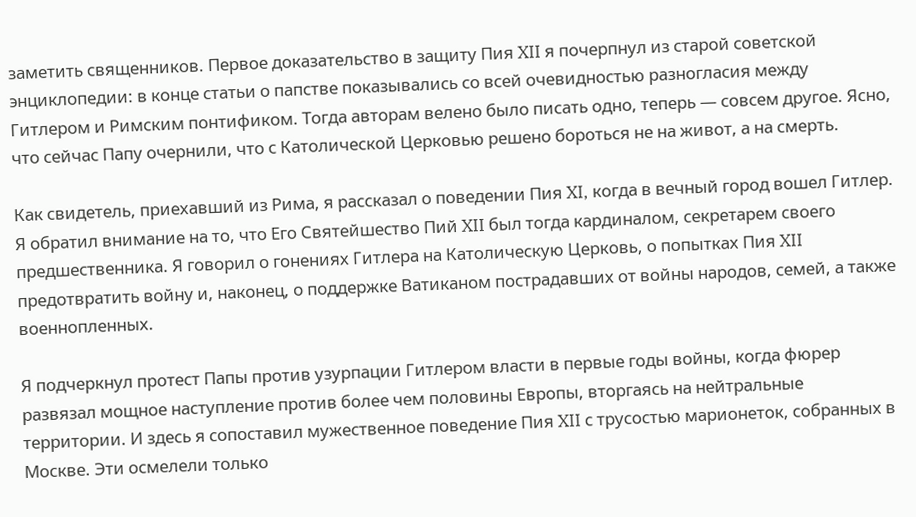заметить священников. Первое доказательство в защиту Пия XII я почерпнул из старой советской энциклопедии: в конце статьи о папстве показывались со всей очевидностью разногласия между Гитлером и Римским понтификом. Тогда авторам велено было писать одно, теперь — совсем другое. Ясно, что сейчас Папу очернили, что с Католической Церковью решено бороться не на живот, а на смерть.

Как свидетель, приехавший из Рима, я рассказал о поведении Пия XI, когда в вечный город вошел Гитлер. Я обратил внимание на то, что Его Святейшество Пий XII был тогда кардиналом, секретарем своего предшественника. Я говорил о гонениях Гитлера на Католическую Церковь, о попытках Пия XII предотвратить войну и, наконец, о поддержке Ватиканом пострадавших от войны народов, семей, а также военнопленных.

Я подчеркнул протест Папы против узурпации Гитлером власти в первые годы войны, когда фюрер развязал мощное наступление против более чем половины Европы, вторгаясь на нейтральные территории. И здесь я сопоставил мужественное поведение Пия XII с трусостью марионеток, собранных в Москве. Эти осмелели только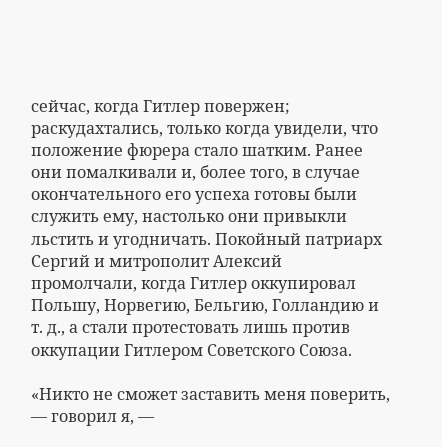сейчас, когда Гитлер повержен; раскудахтались, только когда увидели, что положение фюрера стало шатким. Ранее они помалкивали и, более того, в случае окончательного его успеха готовы были служить ему, настолько они привыкли льстить и угодничать. Покойный патриарх Сергий и митрополит Алексий промолчали, когда Гитлер оккупировал Польшу, Норвегию, Бельгию, Голландию и т. д., а стали протестовать лишь против оккупации Гитлером Советского Союза.

«Никто не сможет заставить меня поверить, — говорил я, —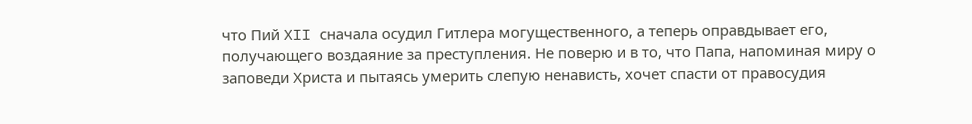что Пий XII сначала осудил Гитлера могущественного, а теперь оправдывает его, получающего воздаяние за преступления. Не поверю и в то, что Папа, напоминая миру о заповеди Христа и пытаясь умерить слепую ненависть, хочет спасти от правосудия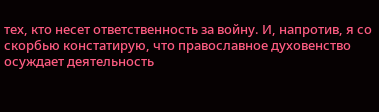тех, кто несет ответственность за войну. И, напротив, я со скорбью констатирую, что православное духовенство осуждает деятельность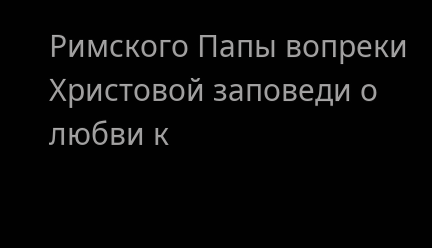Римского Папы вопреки Христовой заповеди о любви к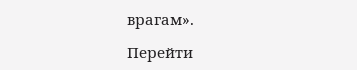врагам».

Перейти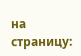на страницу: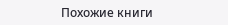Похожие книги